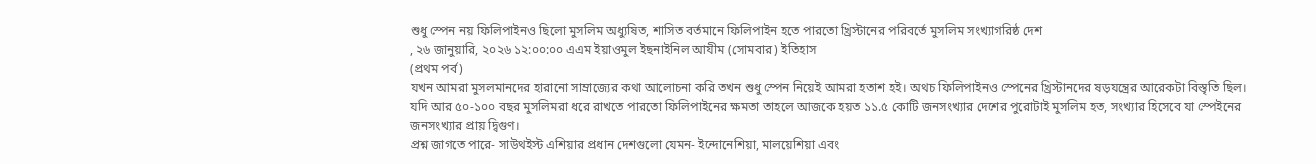শুধু স্পেন নয় ফিলিপাইনও ছিলো মুসলিম অধ্যুষিত, শাসিত বর্তমানে ফিলিপাইন হতে পারতো খ্রিস্টানের পরিবর্তে মুসলিম সংখ্যাগরিষ্ঠ দেশ
, ২৬ জানুয়ারি, ২০২৬ ১২:০০:০০ এএম ইয়াওমুল ইছনাইনিল আযীম (সোমবার) ইতিহাস
(প্রথম পর্ব)
যখন আমরা মুসলমানদের হারানো সাম্রাজ্যের কথা আলোচনা করি তখন শুধু স্পেন নিয়েই আমরা হতাশ হই। অথচ ফিলিপাইনও স্পেনের খ্রিস্টানদের ষড়যন্ত্রের আরেকটা বিস্তৃতি ছিল। যদি আর ৫০-১০০ বছর মুসলিমরা ধরে রাখতে পারতো ফিলিপাইনের ক্ষমতা তাহলে আজকে হয়ত ১১.৫ কোটি জনসংখ্যার দেশের পুরোটাই মুসলিম হত, সংখ্যার হিসেবে যা স্পেইনের জনসংখ্যার প্রায় দ্বিগুণ।
প্রশ্ন জাগতে পারে- সাউথইস্ট এশিয়ার প্রধান দেশগুলো যেমন- ইন্দোনেশিয়া, মালয়েশিয়া এবং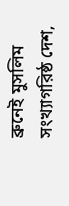ব্রুনেই মুসলিম সংখ্যাগরিষ্ঠ দেশ,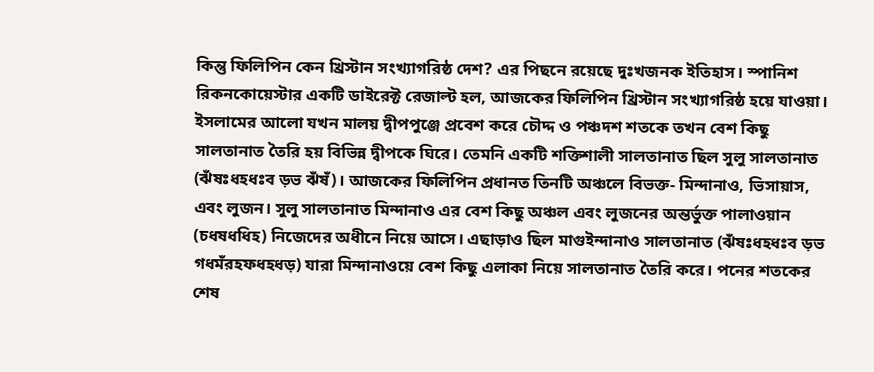কিন্তু ফিলিপিন কেন খ্রিস্টান সংখ্যাগরিষ্ঠ দেশ? এর পিছনে রয়েছে দুঃখজনক ইতিহাস। স্পানিশ রিকনকোয়েস্টার একটি ডাইরেক্ট রেজাল্ট হল, আজকের ফিলিপিন খ্রিস্টান সংখ্যাগরিষ্ঠ হয়ে যাওয়া।
ইসলামের আলো যখন মালয় দ্বীপপুঞ্জে প্রবেশ করে চৌদ্দ ও পঞ্চদশ শতকে তখন বেশ কিছু সালতানাত তৈরি হয় বিভিন্ন দ্বীপকে ঘিরে। তেমনি একটি শক্তিশালী সালতানাত ছিল সুলু সালতানাত (ঝঁষঃধহধঃব ড়ভ ঝঁষঁ)। আজকের ফিলিপিন প্রধানত তিনটি অঞ্চলে বিভক্ত- মিন্দানাও, ভিসায়াস, এবং লুজন। সুলু সালতানাত মিন্দানাও এর বেশ কিছু অঞ্চল এবং লুজনের অন্তর্ভুক্ত পালাওয়ান (চধষধধিহ) নিজেদের অধীনে নিয়ে আসে। এছাড়াও ছিল মাগুইন্দানাও সালতানাত (ঝঁষঃধহধঃব ড়ভ গধমঁরহফধহধড়) যারা মিন্দানাওয়ে বেশ কিছু এলাকা নিয়ে সালতানাত তৈরি করে। পনের শতকের শেষ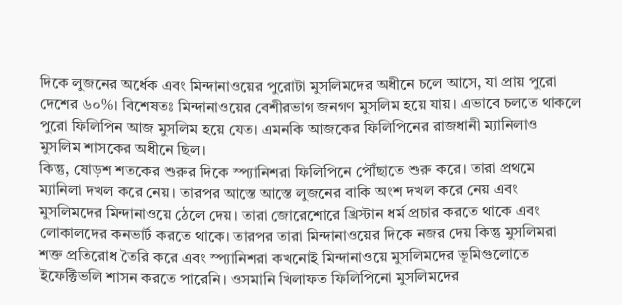দিকে লুজনের অর্ধেক এবং মিন্দানাওয়ের পুরোটা মুসলিমদের অধীনে চলে আসে, যা প্রায় পুরো দেশের ৬০%। বিশেষতঃ মিন্দানাওয়ের বেশীরভাগ জনগণ মুসলিম হয়ে যায়। এভাবে চলতে থাকলে পুরো ফিলিপিন আজ মুসলিম হয়ে যেত। এমনকি আজকের ফিলিপিনের রাজধানী ম্যানিলাও মুসলিম শাসকের অধীনে ছিল।
কিন্তু, ষোড়শ শতকের শুরুর দিকে স্প্যানিশরা ফিলিপিনে পৌঁছাতে শুরু করে। তারা প্রথমে ম্যানিলা দখল করে নেয়। তারপর আস্তে আস্তে লুজনের বাকি অংশ দখল করে নেয় এবং মুসলিমদের মিন্দানাওয়ে ঠেলে দেয়। তারা জোরেশোরে খ্রিস্টান ধর্ম প্রচার করতে থাকে এবং লোকালদের কনভার্ট করতে থাকে। তারপর তারা মিন্দানাওয়ের দিকে নজর দেয় কিন্তু মুসলিমরা শক্ত প্রতিরোধ তৈরি করে এবং স্প্যানিশরা কখনোই মিন্দানাওয়ে মুসলিমদের ভূমিগুলোতে ইফেক্টিভলি শাসন করতে পারেনি। ওসমানি খিলাফত ফিলিপিনো মুসলিমদের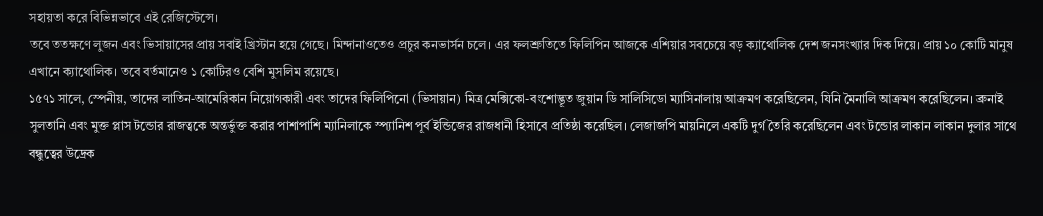সহায়তা করে বিভিন্নভাবে এই রেজিস্টেন্সে।
তবে ততক্ষণে লুজন এবং ভিসায়াসের প্রায় সবাই খ্রিস্টান হয়ে গেছে। মিন্দানাওতেও প্রচুর কনভার্সন চলে। এর ফলশ্রুতিতে ফিলিপিন আজকে এশিয়ার সবচেয়ে বড় ক্যাথোলিক দেশ জনসংখ্যার দিক দিয়ে। প্রায় ১০ কোটি মানুষ এখানে ক্যাথোলিক। তবে বর্তমানেও ১ কোটিরও বেশি মুসলিম রয়েছে।
১৫৭১ সালে, স্পেনীয়, তাদের লাতিন-আমেরিকান নিয়োগকারী এবং তাদের ফিলিপিনো (ভিসায়ান) মিত্র মেক্সিকো-বংশোদ্ভূত জুয়ান ডি সালিসিডো ম্যাসিনালায় আক্রমণ করেছিলেন, যিনি মৈনালি আক্রমণ করেছিলেন। ব্রুনাই সুলতানি এবং মুক্ত প্লাস টন্ডোর রাজত্বকে অন্তর্ভুক্ত করার পাশাপাশি ম্যানিলাকে স্প্যানিশ পূর্ব ইন্ডিজের রাজধানী হিসাবে প্রতিষ্ঠা করেছিল। লেজাজপি মায়নিলে একটি দুর্গ তৈরি করেছিলেন এবং টন্ডোর লাকান লাকান দুলার সাথে বন্ধুত্বের উদ্রেক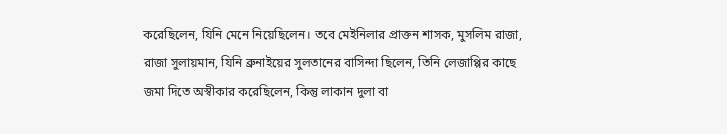করেছিলেন, যিনি মেনে নিয়েছিলেন। তবে মেইনিলার প্রাক্তন শাসক, মুসলিম রাজা, রাজা সুলায়মান, যিনি ব্রুনাইয়ের সুলতানের বাসিন্দা ছিলেন, তিনি লেজাপ্পির কাছে জমা দিতে অস্বীকার করেছিলেন, কিন্তু লাকান দুলা বা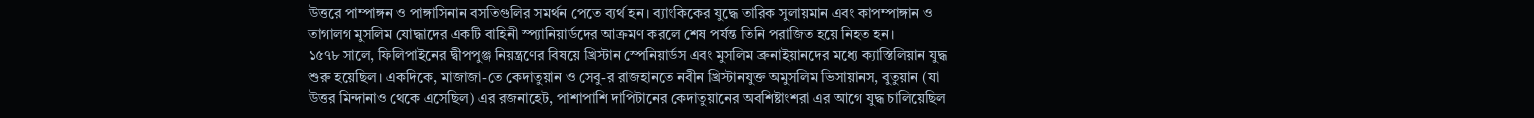উত্তরে পাম্পাঙ্গন ও পাঙ্গাসিনান বসতিগুলির সমর্থন পেতে ব্যর্থ হন। ব্যাংকিকের যুদ্ধে তারিক সুলায়মান এবং কাপম্পাঙ্গান ও তাগালগ মুসলিম যোদ্ধাদের একটি বাহিনী স্প্যানিয়ার্ডদের আক্রমণ করলে শেষ পর্যন্ত তিনি পরাজিত হয়ে নিহত হন।
১৫৭৮ সালে, ফিলিপাইনের দ্বীপপুঞ্জ নিয়ন্ত্রণের বিষয়ে খ্রিস্টান স্পেনিয়ার্ডস এবং মুসলিম ব্রুনাইয়ানদের মধ্যে ক্যাস্তিলিয়ান যুদ্ধ শুরু হয়েছিল। একদিকে, মাজাজা-তে কেদাতুয়ান ও সেবু-র রাজহানতে নবীন খ্রিস্টানযুক্ত অমুসলিম ভিসায়ানস, বুতুয়ান (যা উত্তর মিন্দানাও থেকে এসেছিল) এর রজনাহেট, পাশাপাশি দাপিটানের কেদাতুয়ানের অবশিষ্টাংশরা এর আগে যুদ্ধ চালিয়েছিল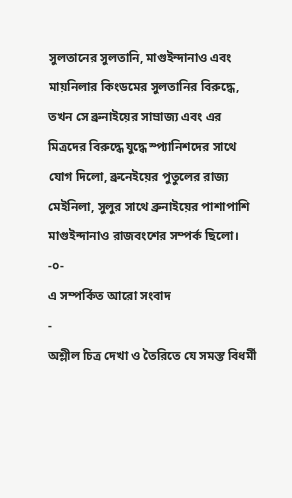সুলতানের সুলতানি, মাগুইন্দানাও এবং মায়নিলার কিংডমের সুলতানির বিরুদ্ধে, তখন সে ব্রুনাইয়ের সাম্রাজ্য এবং এর মিত্রদের বিরুদ্ধে যুদ্ধে স্প্যানিশদের সাথে যোগ দিলো, ব্রুনেইয়ের পুতুলের রাজ্য মেইনিলা, সুলুর সাথে ব্রুনাইয়ের পাশাপাশি মাগুইন্দানাও রাজবংশের সম্পর্ক ছিলো।
-০-
এ সম্পর্কিত আরো সংবাদ
-
অশ্লীল চিত্র দেখা ও তৈরিতে যে সমস্ত বিধর্মী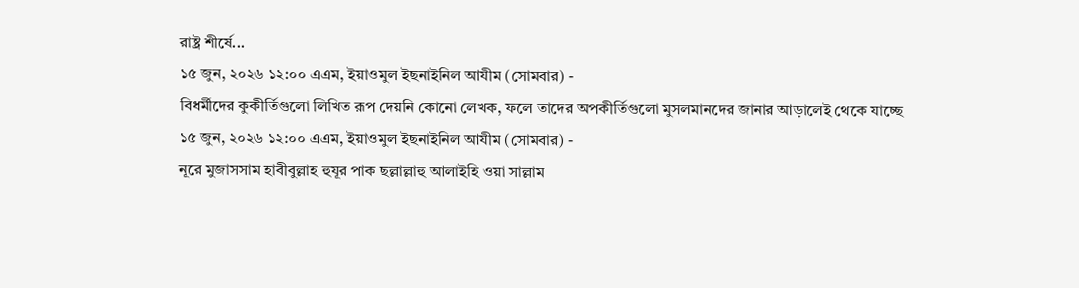রাষ্ট্র শীর্ষে...
১৫ জুন, ২০২৬ ১২:০০ এএম, ইয়াওমুল ইছনাইনিল আযীম (সোমবার) -
বিধর্মীদের কুকীর্তিগুলো লিখিত রূপ দেয়নি কোনো লেখক, ফলে তাদের অপকীর্তিগুলো মুসলমানদের জানার আড়ালেই থেকে যাচ্ছে
১৫ জুন, ২০২৬ ১২:০০ এএম, ইয়াওমুল ইছনাইনিল আযীম (সোমবার) -
নূরে মুজাসসাম হাবীবুল্লাহ হুযূর পাক ছল্লাল্লাহু আলাইহি ওয়া সাল্লাম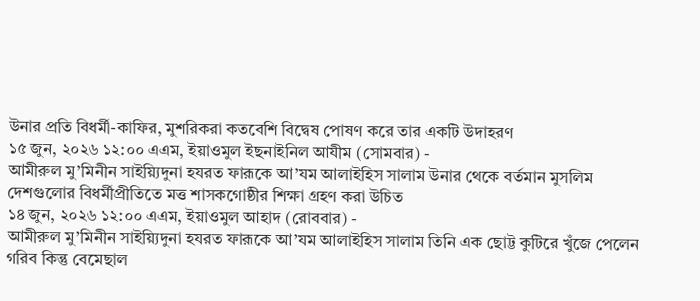উনার প্রতি বিধর্মী-কাফির, মুশরিকরা কতবেশি বিদ্বেষ পোষণ করে তার একটি উদাহরণ
১৫ জুন, ২০২৬ ১২:০০ এএম, ইয়াওমুল ইছনাইনিল আযীম (সোমবার) -
আমীরুল মু’মিনীন সাইয়্যিদুনা হযরত ফারূকে আ’যম আলাইহিস সালাম উনার থেকে বর্তমান মুসলিম দেশগুলোর বিধর্মীপ্রীতিতে মত্ত শাসকগোষ্ঠীর শিক্ষা গ্রহণ করা উচিত
১৪ জুন, ২০২৬ ১২:০০ এএম, ইয়াওমুল আহাদ (রোববার) -
আমীরুল মু’মিনীন সাইয়্যিদুনা হযরত ফারূকে আ’যম আলাইহিস সালাম তিনি এক ছোট্ট কুটিরে খুঁজে পেলেন গরিব কিন্তু বেমেছাল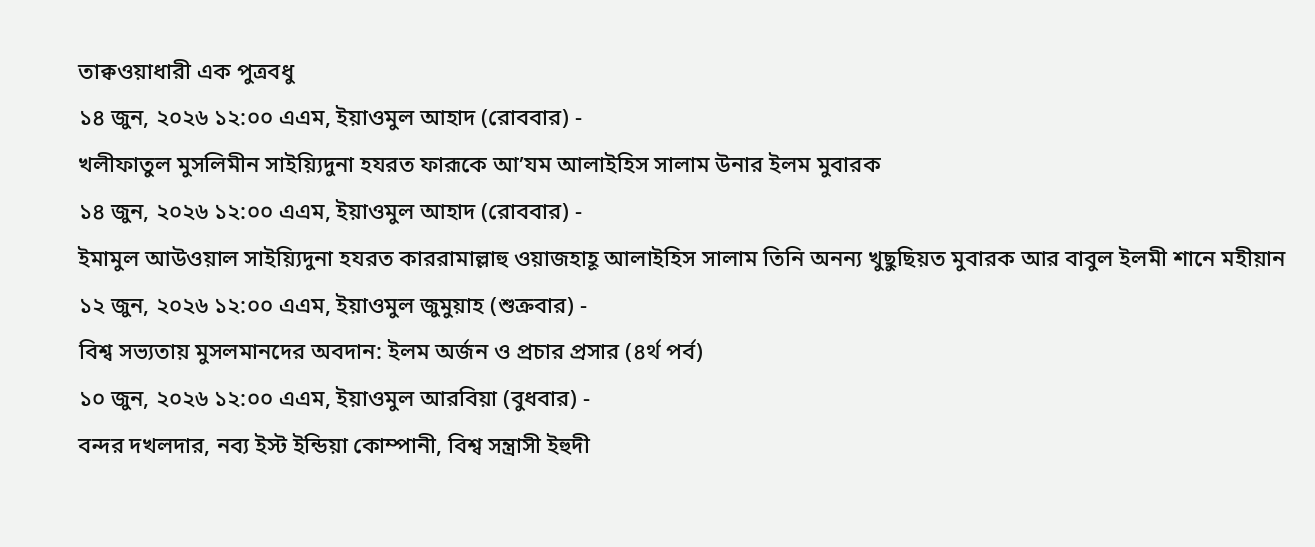তাক্বওয়াধারী এক পুত্রবধু
১৪ জুন, ২০২৬ ১২:০০ এএম, ইয়াওমুল আহাদ (রোববার) -
খলীফাতুল মুসলিমীন সাইয়্যিদুনা হযরত ফারূকে আ’যম আলাইহিস সালাম উনার ইলম মুবারক
১৪ জুন, ২০২৬ ১২:০০ এএম, ইয়াওমুল আহাদ (রোববার) -
ইমামুল আউওয়াল সাইয়্যিদুনা হযরত কাররামাল্লাহু ওয়াজহাহূ আলাইহিস সালাম তিনি অনন্য খুছুছিয়ত মুবারক আর বাবুল ইলমী শানে মহীয়ান
১২ জুন, ২০২৬ ১২:০০ এএম, ইয়াওমুল জুমুয়াহ (শুক্রবার) -
বিশ্ব সভ্যতায় মুসলমানদের অবদান: ইলম অর্জন ও প্রচার প্রসার (৪র্থ পর্ব)
১০ জুন, ২০২৬ ১২:০০ এএম, ইয়াওমুল আরবিয়া (বুধবার) -
বন্দর দখলদার, নব্য ইস্ট ইন্ডিয়া কোম্পানী, বিশ্ব সন্ত্রাসী ইহুদী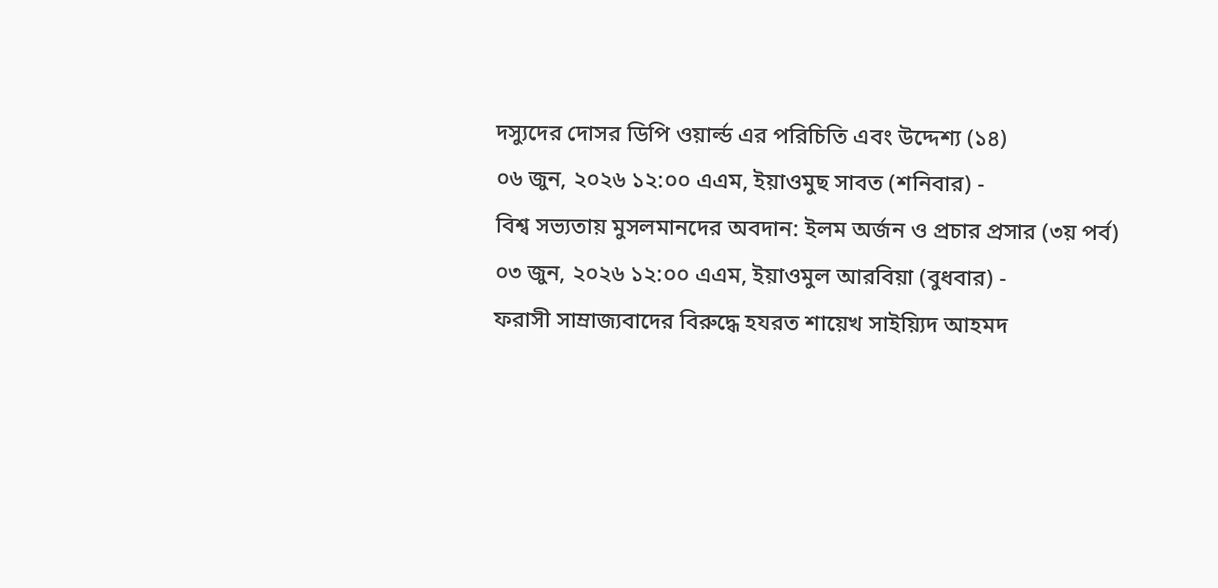দস্যুদের দোসর ডিপি ওয়ার্ল্ড এর পরিচিতি এবং উদ্দেশ্য (১৪)
০৬ জুন, ২০২৬ ১২:০০ এএম, ইয়াওমুছ সাবত (শনিবার) -
বিশ্ব সভ্যতায় মুসলমানদের অবদান: ইলম অর্জন ও প্রচার প্রসার (৩য় পর্ব)
০৩ জুন, ২০২৬ ১২:০০ এএম, ইয়াওমুল আরবিয়া (বুধবার) -
ফরাসী সাম্রাজ্যবাদের বিরুদ্ধে হযরত শায়েখ সাইয়্যিদ আহমদ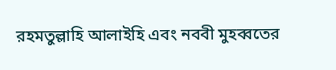রহমতুল্লাহি আলাইহি এবং নববী মুহব্বতের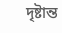দৃষ্টান্ত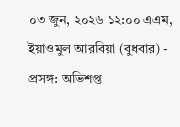০৩ জুন, ২০২৬ ১২:০০ এএম, ইয়াওমুল আরবিয়া (বুধবার) -
প্রসঙ্গ: অভিশপ্ত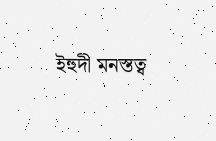ইহুদী মনস্তত্ব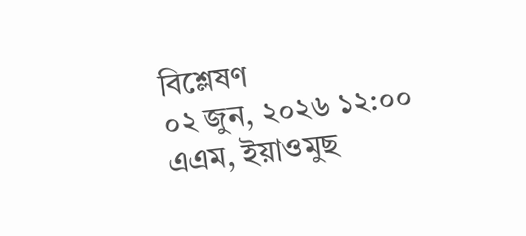বিশ্লেষণ
০২ জুন, ২০২৬ ১২:০০ এএম, ইয়াওমুছ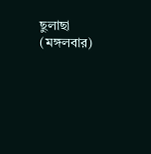ছুলাছা (মঙ্গলবার)